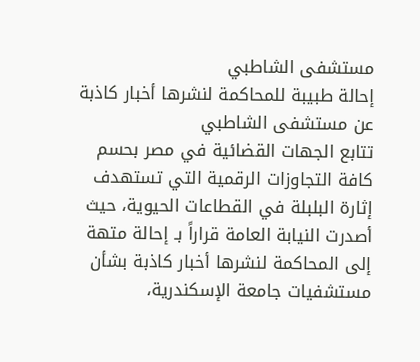مستشفى الشاطبي
إحالة طبيبة للمحاكمة لنشرها أخبار كاذبة عن مستشفى الشاطبي
تتابع الجهات القضائية في مصر بحسم كافة التجاوزات الرقمية التي تستهدف إثارة البلبلة في القطاعات الحيوية، حيث أصدرت النيابة العامة قراراً بـ إحالة متهة إلى المحاكمة لنشرها أخبار كاذبة بشأن مستشفيات جامعة الإسكندرية،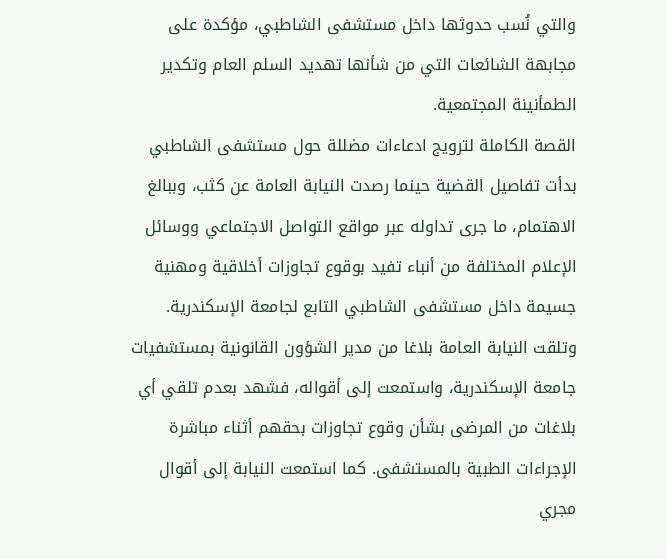والتي نُسب حدوثها داخل مستشفى الشاطبي، مؤكدة على مجابهة الشائعات التي من شأنها تهديد السلم العام وتكدير الطمأنينة المجتمعية.
القصة الكاملة لترويج ادعاءات مضللة حول مستشفى الشاطبي
بدأت تفاصيل القضية حينما رصدت النيابة العامة عن كثب، وببالغ الاهتمام، ما جرى تداوله عبر مواقع التواصل الاجتماعي ووسائل الإعلام المختلفة من أنباء تفيد بوقوع تجاوزات أخلاقية ومهنية جسيمة داخل مستشفى الشاطبي التابع لجامعة الإسكندرية.
وتلقت النيابة العامة بلاغا من مدير الشؤون القانونية بمستشفيات جامعة الإسكندرية، واستمعت إلى أقواله، فشهد بعدم تلقي أي بلاغات من المرضى بشأن وقوع تجاوزات بحقهم أثناء مباشرة الإجراءات الطبية بالمستشفى. كما استمعت النيابة إلى أقوال مجري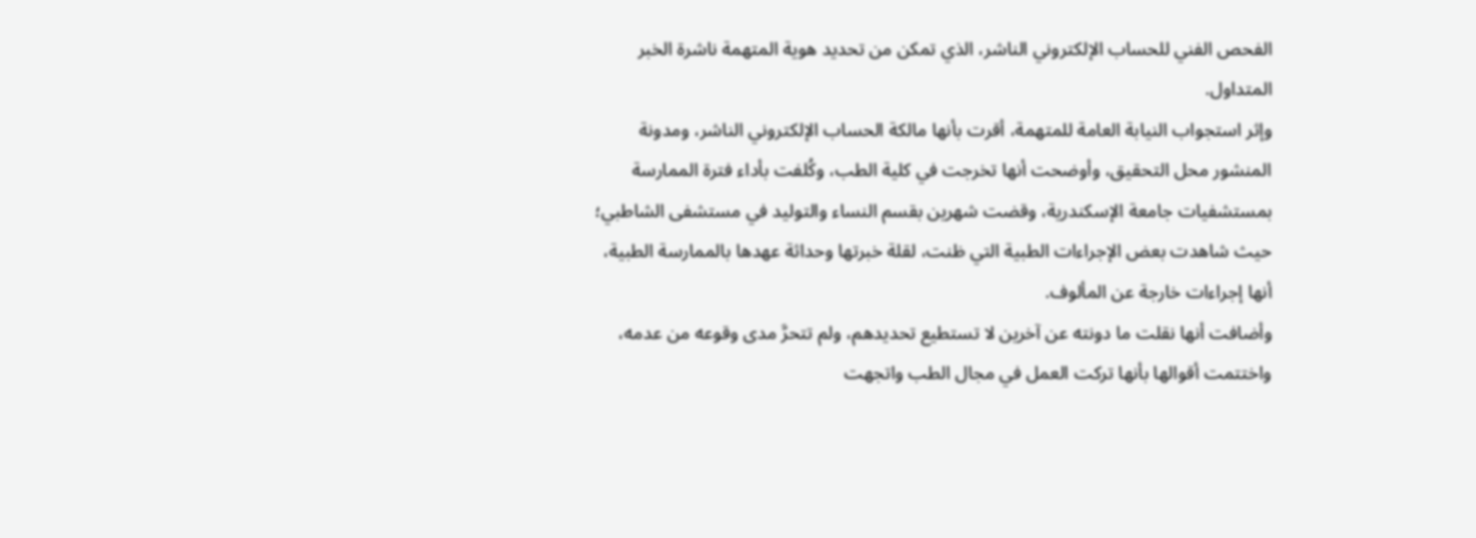الفحص الفني للحساب الإلكتروني الناشر، الذي تمكن من تحديد هوية المتهمة ناشرة الخبر المتداول.
وإثر استجواب النيابة العامة للمتهمة، أقرت بأنها مالكة الحساب الإلكتروني الناشر، ومدونة المنشور محل التحقيق، وأوضحت أنها تخرجت في كلية الطب، وكُلفت بأداء فترة الممارسة بمستشفيات جامعة الإسكندرية، وقضت شهرين بقسم النساء والتوليد في مستشفى الشاطبي؛ حيث شاهدت بعض الإجراءات الطبية التي ظنت، لقلة خبرتها وحداثة عهدها بالممارسة الطبية، أنها إجراءات خارجة عن المألوف.
وأضافت أنها نقلت ما دونته عن آخرين لا تستطيع تحديدهم، ولم تتحرَّ مدى وقوعه من عدمه، واختتمت أقوالها بأنها تركت العمل في مجال الطب واتجهت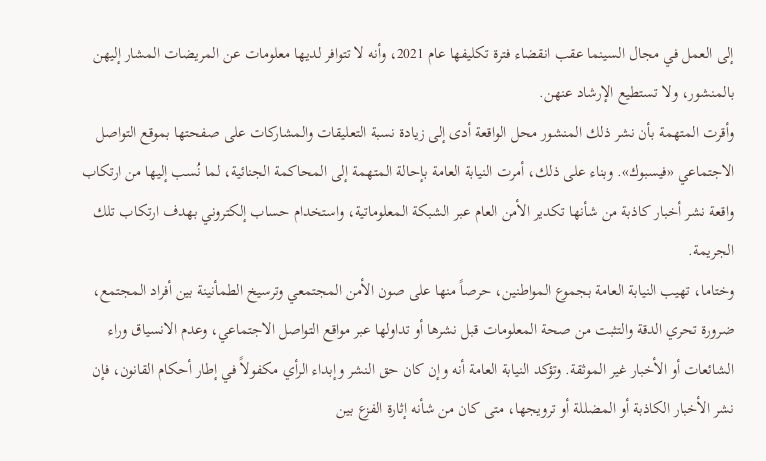إلى العمل في مجال السينما عقب انقضاء فترة تكليفها عام 2021، وأنه لا تتوافر لديها معلومات عن المريضات المشار إليهن بالمنشور، ولا تستطيع الإرشاد عنهن.
وأقرت المتهمة بأن نشر ذلك المنشور محل الواقعة أدى إلى زيادة نسبة التعليقات والمشاركات على صفحتها بموقع التواصل الاجتماعي «فيسبوك». وبناء على ذلك، أمرت النيابة العامة بإحالة المتهمة إلى المحاكمة الجنائية، لما نُسب إليها من ارتكاب واقعة نشر أخبار كاذبة من شأنها تكدير الأمن العام عبر الشبكة المعلوماتية، واستخدام حساب إلكتروني بهدف ارتكاب تلك الجريمة.
وختاما، تهيب النيابة العامة بجموع المواطنين، حرصاً منها على صون الأمن المجتمعي وترسيخ الطمأنينة بين أفراد المجتمع، ضرورة تحري الدقة والتثبت من صحة المعلومات قبل نشرها أو تداولها عبر مواقع التواصل الاجتماعي، وعدم الانسياق وراء الشائعات أو الأخبار غير الموثقة. وتؤكد النيابة العامة أنه وإن كان حق النشر وإبداء الرأي مكفولاً في إطار أحكام القانون، فإن نشر الأخبار الكاذبة أو المضللة أو ترويجها، متى كان من شأنه إثارة الفزع بين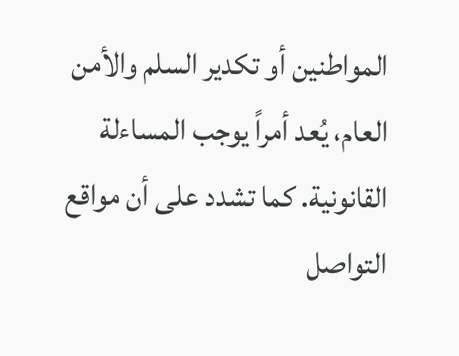المواطنين أو تكدير السلم والأمن العام، يُعد أمراً يوجب المساءلة القانونية. كما تشدد على أن مواقع التواصل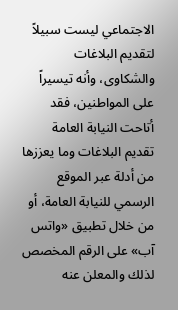الاجتماعي ليست سبيلاً لتقديم البلاغات والشكاوى، وأنه تيسيراً على المواطنين، فقد أتاحت النيابة العامة تقديم البلاغات وما يعززها من أدلة عبر الموقع الرسمي للنيابة العامة، أو من خلال تطبيق «واتس آب» على الرقم المخصص لذلك والمعلن عنه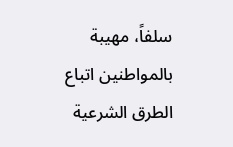سلفاً، مهيبة بالمواطنين اتباع الطرق الشرعية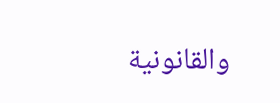والقانونية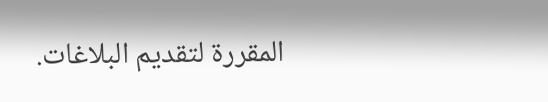المقررة لتقديم البلاغات.